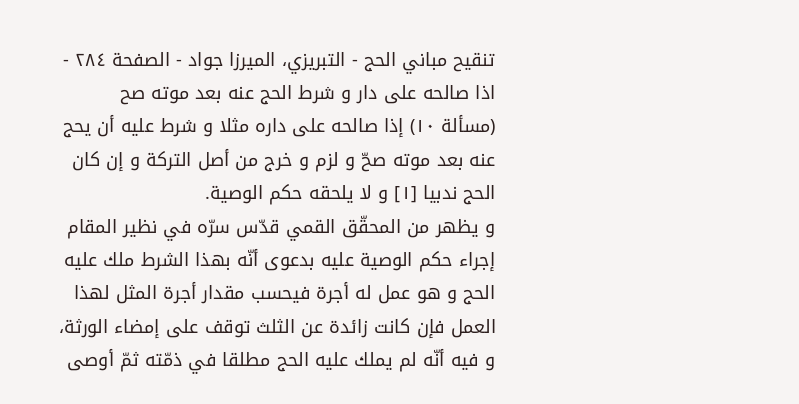تنقيح مباني الحج - التبريزي، الميرزا جواد - الصفحة ٢٨٤ - اذا صالحه على دار و شرط الحج عنه بعد موته صح
(مسألة ١٠) إذا صالحه على داره مثلا و شرط عليه أن يحج عنه بعد موته صحّ و لزم و خرج من أصل التركة و إن كان الحج ندبيا [١] و لا يلحقه حكم الوصية.
و يظهر من المحقّق القمي قدّس سرّه في نظير المقام إجراء حكم الوصية عليه بدعوى أنّه بهذا الشرط ملك عليه الحج و هو عمل له أجرة فيحسب مقدار أجرة المثل لهذا العمل فإن كانت زائدة عن الثلث توقف على إمضاء الورثة، و فيه أنّه لم يملك عليه الحج مطلقا في ذمّته ثمّ أوصى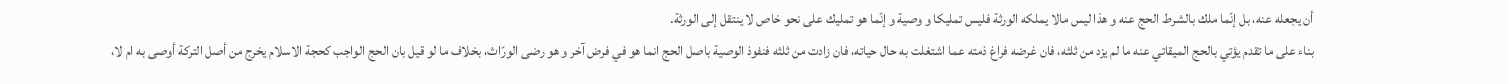أن يجعله عنه، بل إنّما ملك بالشرط الحج عنه و هذا ليس مالا يملكه الورثة فليس تمليكا و وصية و إنّما هو تمليك على نحو خاص لا ينتقل إلى الورثة.
بناء على ما تقدم يؤتي بالحج الميقاتي عنه ما لم يزد من ثلثه، فان غرضه فراغ ذمته عما اشتغلت به حال حياته، فان زادت من ثلثه فنفوذ الوصية باصل الحج انما هو في فرض آخر و هو رضى الورّاث، بخلاف ما لو قيل بان الحج الواجب كحجة الاسلام يخرج من أصل التركة أوصى به ام لا،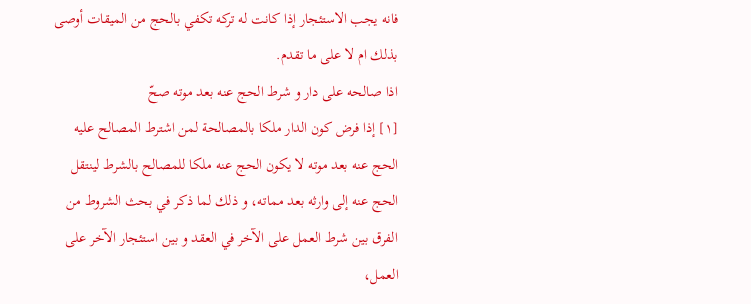فانه يجب الاستئجار إذا كانت له تركه تكفي بالحج من الميقات أوصى بذلك ام لا على ما تقدم.
اذا صالحه على دار و شرط الحج عنه بعد موته صحّ
[١] إذا فرض كون الدار ملكا بالمصالحة لمن اشترط المصالح عليه الحج عنه بعد موته لا يكون الحج عنه ملكا للمصالح بالشرط لينتقل الحج عنه إلى وارثه بعد مماته، و ذلك لما ذكر في بحث الشروط من الفرق بين شرط العمل على الآخر في العقد و بين استئجار الآخر على العمل،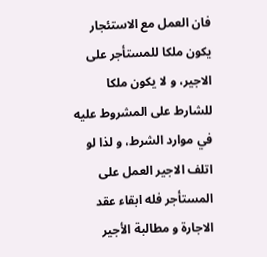فان العمل مع الاستئجار يكون ملكا للمستأجر على الاجير، و لا يكون ملكا للشارط على المشروط عليه في موارد الشرط، و لذا لو اتلف الاجير العمل على المستأجر فله ابقاء عقد الاجارة و مطالبة الأجير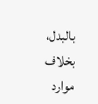بالبدل، بخلاف موارد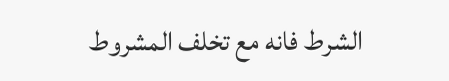الشرط فانه مع تخلف المشروط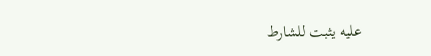عليه يثبت للشارط